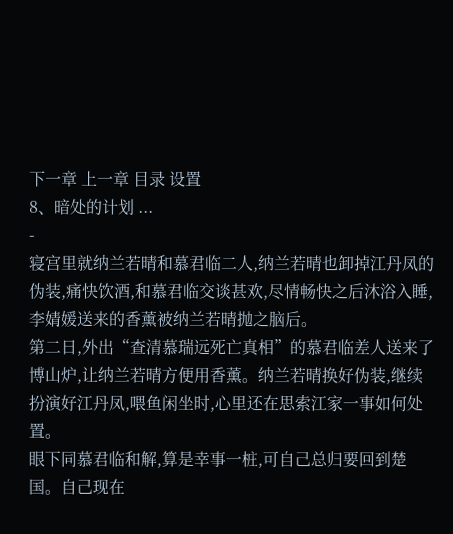下一章 上一章 目录 设置
8、暗处的计划 ...
-
寝宫里就纳兰若晴和慕君临二人,纳兰若晴也卸掉江丹凤的伪装,痛快饮酒,和慕君临交谈甚欢,尽情畅快之后沐浴入睡,李婧媛送来的香薰被纳兰若晴抛之脑后。
第二日,外出“查清慕瑞远死亡真相”的慕君临差人送来了博山炉,让纳兰若晴方便用香薰。纳兰若晴换好伪装,继续扮演好江丹凤,喂鱼闲坐时,心里还在思索江家一事如何处置。
眼下同慕君临和解,算是幸事一桩,可自己总归要回到楚国。自己现在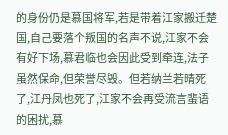的身份仍是慕国将军,若是带着江家搬迁楚国,自己要落个叛国的名声不说,江家不会有好下场,慕君临也会因此受到牵连,法子虽然保命,但荣誉尽毁。但若纳兰若晴死了,江丹凤也死了,江家不会再受流言蜚语的困扰,慕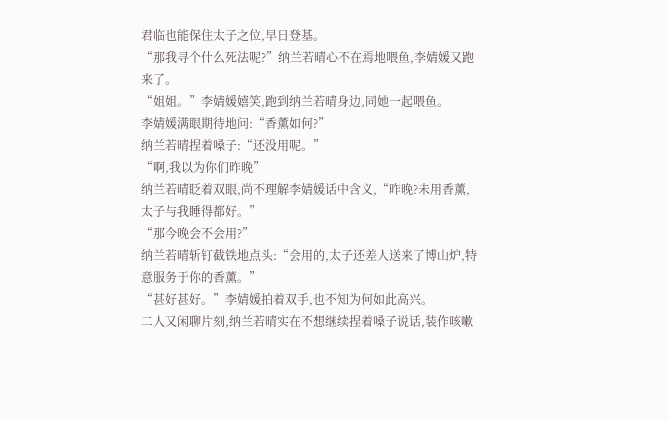君临也能保住太子之位,早日登基。
“那我寻个什么死法呢?”纳兰若晴心不在焉地喂鱼,李婧媛又跑来了。
“姐姐。”李婧媛嬉笑,跑到纳兰若晴身边,同她一起喂鱼。
李婧媛满眼期待地问:“香薰如何?”
纳兰若晴捏着嗓子:“还没用呢。”
“啊,我以为你们昨晚”
纳兰若晴眨着双眼,尚不理解李婧媛话中含义,“昨晚?未用香薰,太子与我睡得都好。”
“那今晚会不会用?”
纳兰若晴斩钉截铁地点头:“会用的,太子还差人送来了博山炉,特意服务于你的香薰。”
“甚好甚好。”李婧媛拍着双手,也不知为何如此高兴。
二人又闲聊片刻,纳兰若晴实在不想继续捏着嗓子说话,装作咳嗽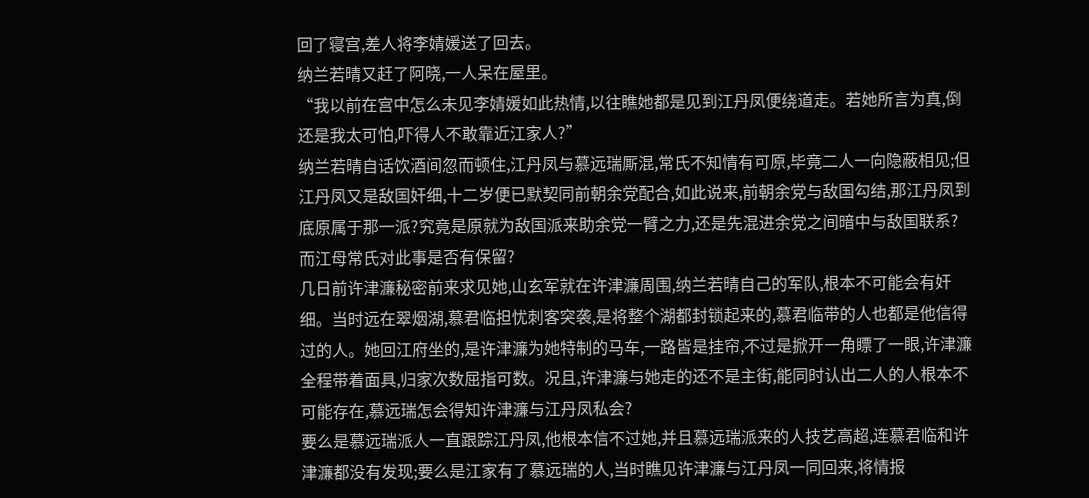回了寝宫,差人将李婧媛送了回去。
纳兰若晴又赶了阿晓,一人呆在屋里。
“我以前在宫中怎么未见李婧媛如此热情,以往瞧她都是见到江丹凤便绕道走。若她所言为真,倒还是我太可怕,吓得人不敢靠近江家人?”
纳兰若晴自话饮酒间忽而顿住,江丹凤与慕远瑞厮混,常氏不知情有可原,毕竟二人一向隐蔽相见;但江丹凤又是敌国奸细,十二岁便已默契同前朝余党配合,如此说来,前朝余党与敌国勾结,那江丹凤到底原属于那一派?究竟是原就为敌国派来助余党一臂之力,还是先混进余党之间暗中与敌国联系?而江母常氏对此事是否有保留?
几日前许津濂秘密前来求见她,山玄军就在许津濂周围,纳兰若晴自己的军队,根本不可能会有奸细。当时远在翠烟湖,慕君临担忧刺客突袭,是将整个湖都封锁起来的,慕君临带的人也都是他信得过的人。她回江府坐的,是许津濂为她特制的马车,一路皆是挂帘,不过是掀开一角瞟了一眼,许津濂全程带着面具,归家次数屈指可数。况且,许津濂与她走的还不是主街,能同时认出二人的人根本不可能存在,慕远瑞怎会得知许津濂与江丹凤私会?
要么是慕远瑞派人一直跟踪江丹凤,他根本信不过她,并且慕远瑞派来的人技艺高超,连慕君临和许津濂都没有发现;要么是江家有了慕远瑞的人,当时瞧见许津濂与江丹凤一同回来,将情报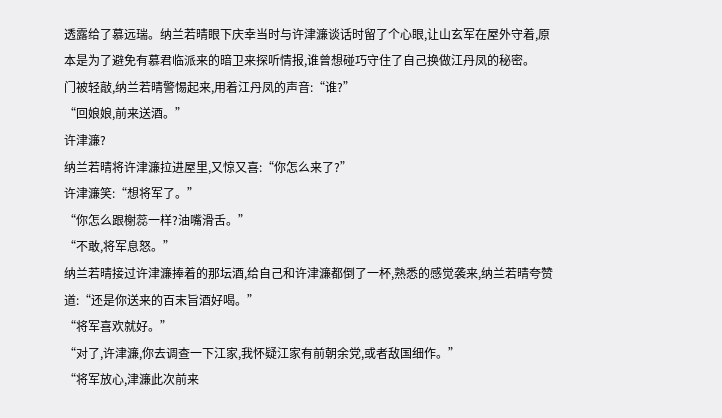透露给了慕远瑞。纳兰若晴眼下庆幸当时与许津濂谈话时留了个心眼,让山玄军在屋外守着,原本是为了避免有慕君临派来的暗卫来探听情报,谁曾想碰巧守住了自己换做江丹凤的秘密。
门被轻敲,纳兰若晴警惕起来,用着江丹凤的声音:“谁?”
“回娘娘,前来送酒。”
许津濂?
纳兰若晴将许津濂拉进屋里,又惊又喜:“你怎么来了?”
许津濂笑:“想将军了。”
“你怎么跟榭蕊一样?油嘴滑舌。”
“不敢,将军息怒。”
纳兰若晴接过许津濂捧着的那坛酒,给自己和许津濂都倒了一杯,熟悉的感觉袭来,纳兰若晴夸赞道:“还是你送来的百末旨酒好喝。”
“将军喜欢就好。”
“对了,许津濂,你去调查一下江家,我怀疑江家有前朝余党,或者敌国细作。”
“将军放心,津濂此次前来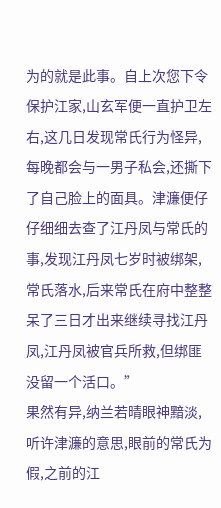为的就是此事。自上次您下令保护江家,山玄军便一直护卫左右,这几日发现常氏行为怪异,每晚都会与一男子私会,还撕下了自己脸上的面具。津濂便仔仔细细去查了江丹凤与常氏的事,发现江丹凤七岁时被绑架,常氏落水,后来常氏在府中整整呆了三日才出来继续寻找江丹凤,江丹凤被官兵所救,但绑匪没留一个活口。”
果然有异,纳兰若晴眼神黯淡,听许津濂的意思,眼前的常氏为假,之前的江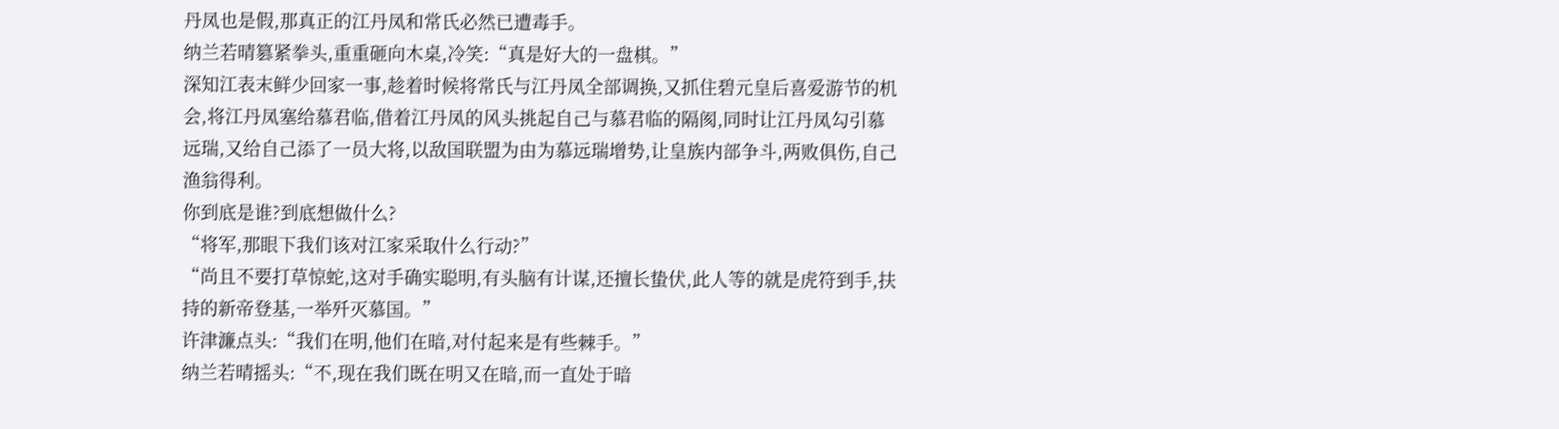丹凤也是假,那真正的江丹凤和常氏必然已遭毒手。
纳兰若晴篡紧拳头,重重砸向木桌,冷笑:“真是好大的一盘棋。”
深知江表末鲜少回家一事,趁着时候将常氏与江丹凤全部调换,又抓住碧元皇后喜爱游节的机会,将江丹凤塞给慕君临,借着江丹凤的风头挑起自己与慕君临的隔阂,同时让江丹凤勾引慕远瑞,又给自己添了一员大将,以敌国联盟为由为慕远瑞增势,让皇族内部争斗,两败俱伤,自己渔翁得利。
你到底是谁?到底想做什么?
“将军,那眼下我们该对江家采取什么行动?”
“尚且不要打草惊蛇,这对手确实聪明,有头脑有计谋,还擅长蛰伏,此人等的就是虎符到手,扶持的新帝登基,一举歼灭慕国。”
许津濂点头:“我们在明,他们在暗,对付起来是有些棘手。”
纳兰若晴摇头:“不,现在我们既在明又在暗,而一直处于暗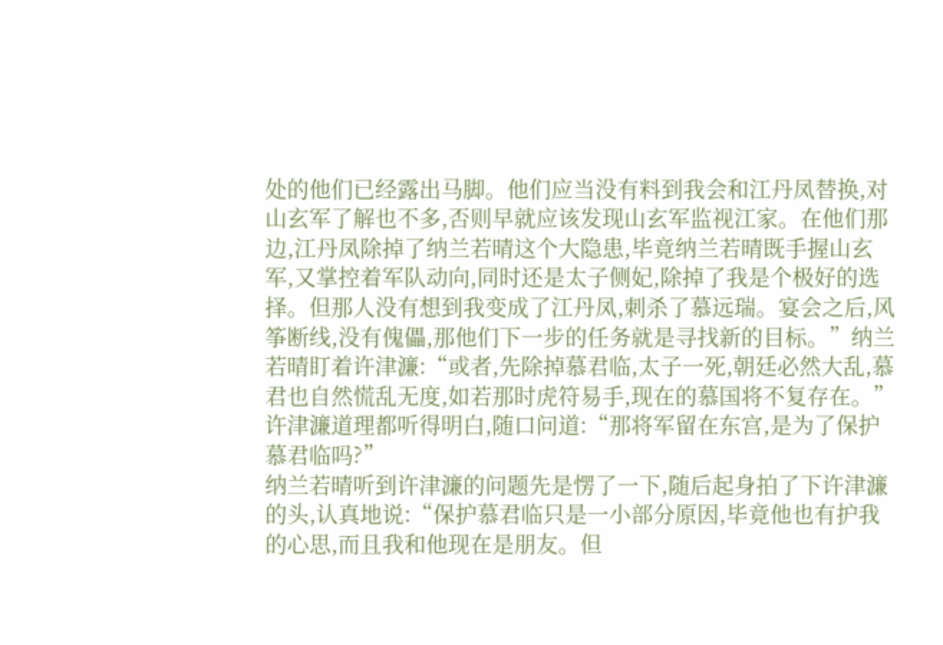处的他们已经露出马脚。他们应当没有料到我会和江丹凤替换,对山玄军了解也不多,否则早就应该发现山玄军监视江家。在他们那边,江丹凤除掉了纳兰若晴这个大隐患,毕竟纳兰若晴既手握山玄军,又掌控着军队动向,同时还是太子侧妃,除掉了我是个极好的选择。但那人没有想到我变成了江丹凤,刺杀了慕远瑞。宴会之后,风筝断线,没有傀儡,那他们下一步的任务就是寻找新的目标。”纳兰若晴盯着许津濂:“或者,先除掉慕君临,太子一死,朝廷必然大乱,慕君也自然慌乱无度,如若那时虎符易手,现在的慕国将不复存在。”
许津濂道理都听得明白,随口问道:“那将军留在东宫,是为了保护慕君临吗?”
纳兰若晴听到许津濂的问题先是愣了一下,随后起身拍了下许津濂的头,认真地说:“保护慕君临只是一小部分原因,毕竟他也有护我的心思,而且我和他现在是朋友。但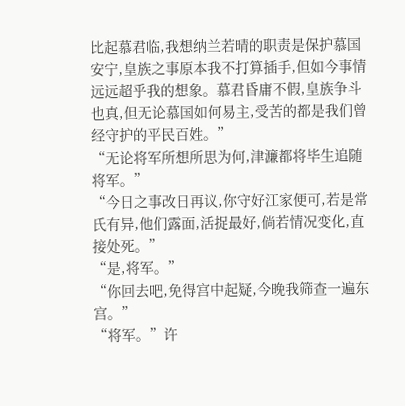比起慕君临,我想纳兰若晴的职责是保护慕国安宁,皇族之事原本我不打算插手,但如今事情远远超乎我的想象。慕君昏庸不假,皇族争斗也真,但无论慕国如何易主,受苦的都是我们曾经守护的平民百姓。”
“无论将军所想所思为何,津濂都将毕生追随将军。”
“今日之事改日再议,你守好江家便可,若是常氏有异,他们露面,活捉最好,倘若情况变化,直接处死。”
“是,将军。”
“你回去吧,免得宫中起疑,今晚我筛查一遍东宫。”
“将军。”许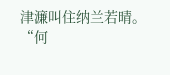津濂叫住纳兰若晴。
“何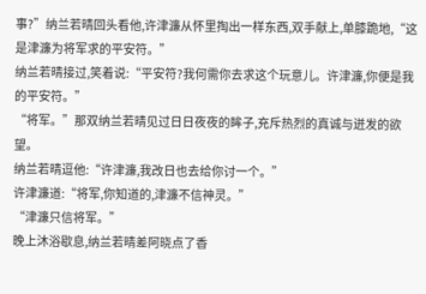事?”纳兰若晴回头看他,许津濂从怀里掏出一样东西,双手献上,单膝跪地,“这是津濂为将军求的平安符。”
纳兰若晴接过,笑着说:“平安符?我何需你去求这个玩意儿。许津濂,你便是我的平安符。”
“将军。”那双纳兰若晴见过日日夜夜的眸子,充斥热烈的真诚与迸发的欲望。
纳兰若晴逗他:“许津濂,我改日也去给你讨一个。”
许津濂道:“将军,你知道的,津濂不信神灵。”
“津濂只信将军。”
晚上沐浴歇息,纳兰若晴差阿晓点了香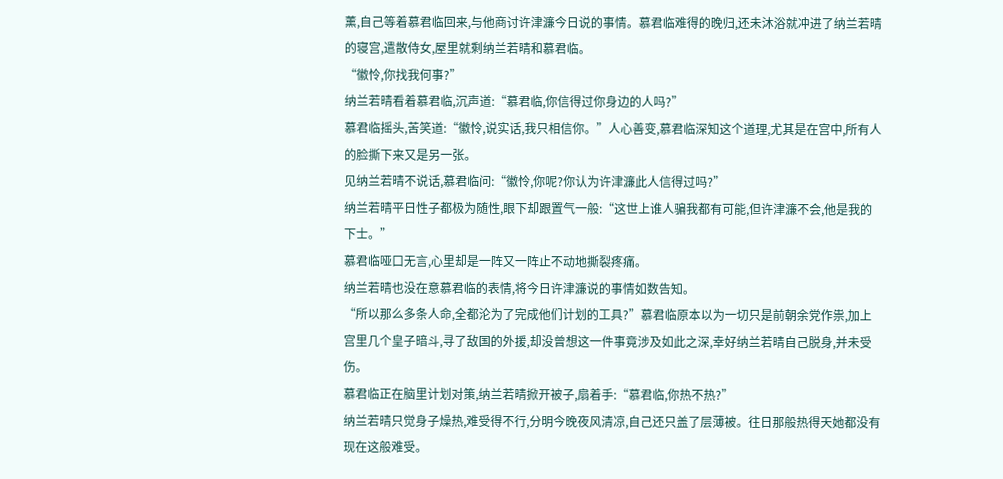薰,自己等着慕君临回来,与他商讨许津濂今日说的事情。慕君临难得的晚归,还未沐浴就冲进了纳兰若晴的寝宫,遣散侍女,屋里就剩纳兰若晴和慕君临。
“徽怜,你找我何事?”
纳兰若晴看着慕君临,沉声道:“慕君临,你信得过你身边的人吗?”
慕君临摇头,苦笑道:“徽怜,说实话,我只相信你。”人心善变,慕君临深知这个道理,尤其是在宫中,所有人的脸撕下来又是另一张。
见纳兰若晴不说话,慕君临问:“徽怜,你呢?你认为许津濂此人信得过吗?”
纳兰若晴平日性子都极为随性,眼下却跟置气一般:“这世上谁人骗我都有可能,但许津濂不会,他是我的下士。”
慕君临哑口无言,心里却是一阵又一阵止不动地撕裂疼痛。
纳兰若晴也没在意慕君临的表情,将今日许津濂说的事情如数告知。
“所以那么多条人命,全都沦为了完成他们计划的工具?”慕君临原本以为一切只是前朝余党作祟,加上宫里几个皇子暗斗,寻了敌国的外援,却没曾想这一件事竟涉及如此之深,幸好纳兰若晴自己脱身,并未受伤。
慕君临正在脑里计划对策,纳兰若晴掀开被子,扇着手:“慕君临,你热不热?”
纳兰若晴只觉身子燥热,难受得不行,分明今晚夜风清凉,自己还只盖了层薄被。往日那般热得天她都没有现在这般难受。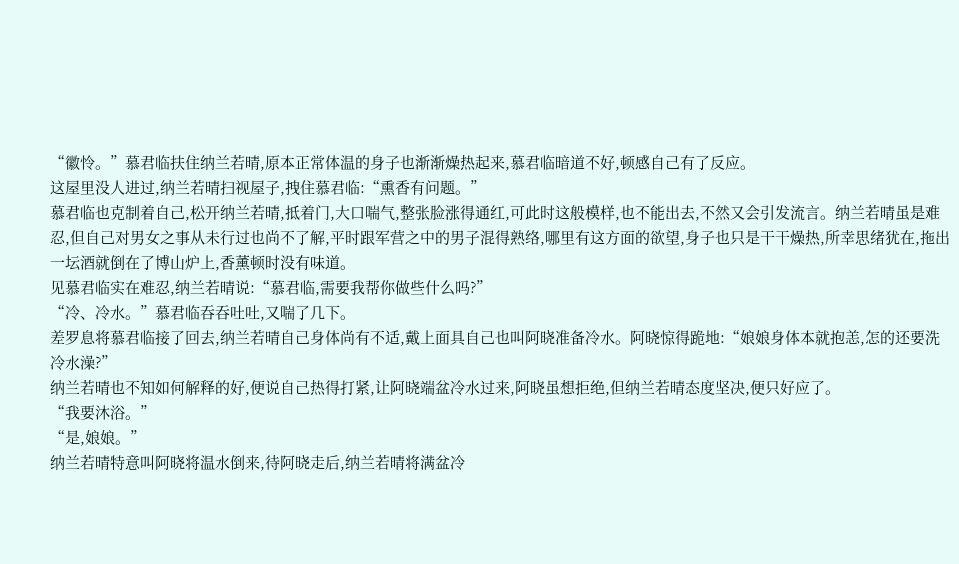“徽怜。”慕君临扶住纳兰若晴,原本正常体温的身子也渐渐燥热起来,慕君临暗道不好,顿感自己有了反应。
这屋里没人进过,纳兰若晴扫视屋子,拽住慕君临:“熏香有问题。”
慕君临也克制着自己,松开纳兰若晴,抵着门,大口喘气,整张脸涨得通红,可此时这般模样,也不能出去,不然又会引发流言。纳兰若晴虽是难忍,但自己对男女之事从未行过也尚不了解,平时跟军营之中的男子混得熟络,哪里有这方面的欲望,身子也只是干干燥热,所幸思绪犹在,拖出一坛酒就倒在了博山炉上,香薰顿时没有味道。
见慕君临实在难忍,纳兰若晴说:“慕君临,需要我帮你做些什么吗?”
“冷、冷水。”慕君临吞吞吐吐,又喘了几下。
差罗息将慕君临接了回去,纳兰若晴自己身体尚有不适,戴上面具自己也叫阿晓准备冷水。阿晓惊得跪地:“娘娘身体本就抱恙,怎的还要洗冷水澡?”
纳兰若晴也不知如何解释的好,便说自己热得打紧,让阿晓端盆冷水过来,阿晓虽想拒绝,但纳兰若晴态度坚决,便只好应了。
“我要沐浴。”
“是,娘娘。”
纳兰若晴特意叫阿晓将温水倒来,待阿晓走后,纳兰若晴将满盆冷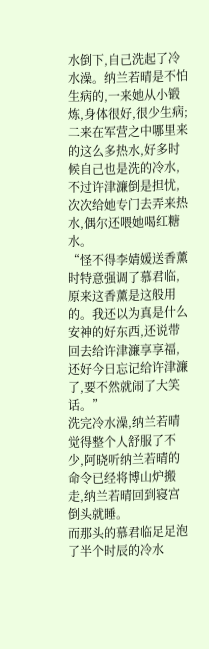水倒下,自己洗起了冷水澡。纳兰若晴是不怕生病的,一来她从小锻炼,身体很好,很少生病;二来在军营之中哪里来的这么多热水,好多时候自己也是洗的冷水,不过许津濂倒是担忧,次次给她专门去弄来热水,偶尔还喂她喝红糖水。
“怪不得李婧媛送香薰时特意强调了慕君临,原来这香薰是这般用的。我还以为真是什么安神的好东西,还说带回去给许津濂享享福,还好今日忘记给许津濂了,要不然就闹了大笑话。”
洗完冷水澡,纳兰若晴觉得整个人舒服了不少,阿晓听纳兰若晴的命令已经将博山炉搬走,纳兰若晴回到寝宫倒头就睡。
而那头的慕君临足足泡了半个时辰的冷水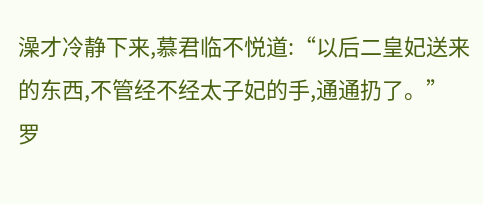澡才冷静下来,慕君临不悦道:“以后二皇妃送来的东西,不管经不经太子妃的手,通通扔了。”
罗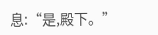息:“是,殿下。”